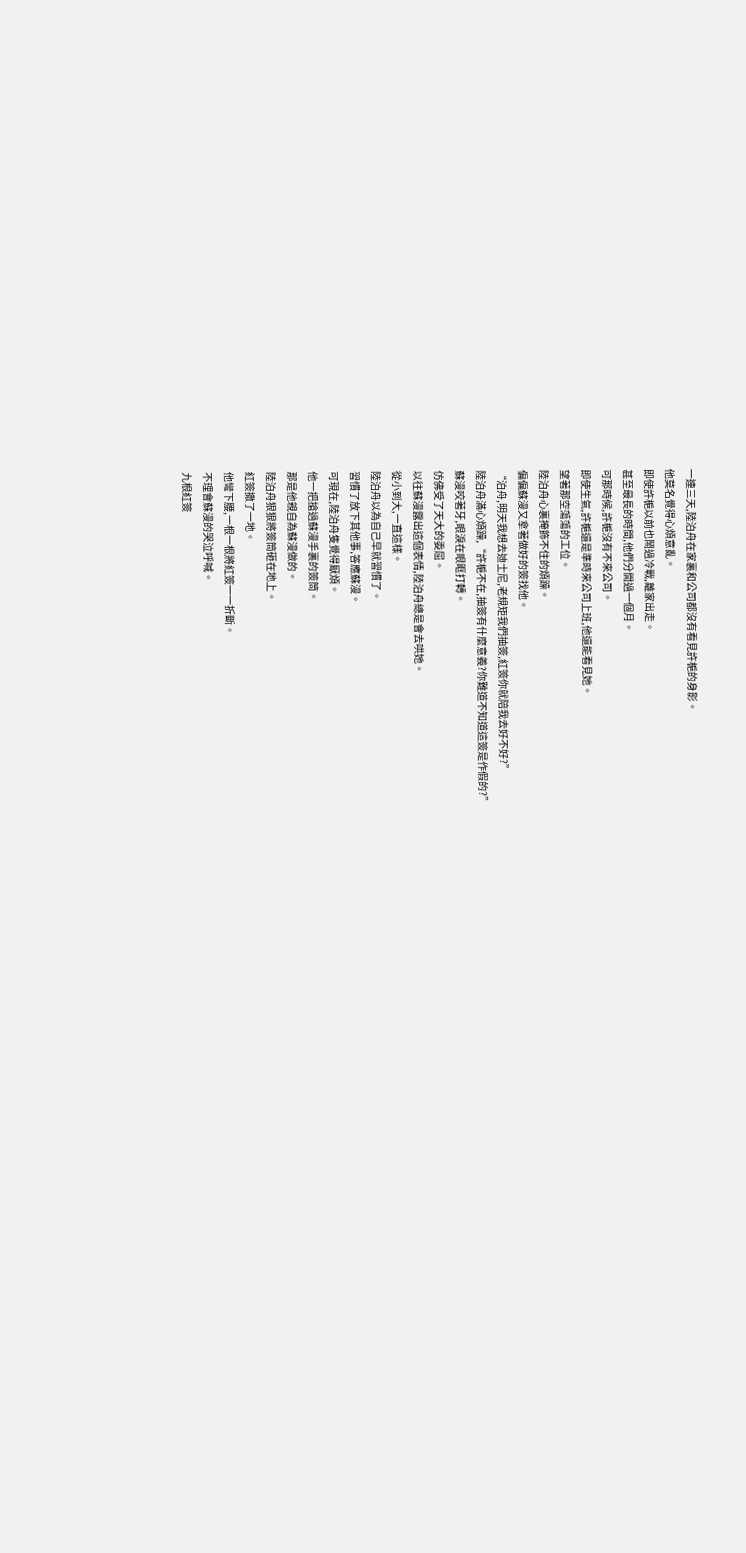一連三天,陸泊舟在家裏和公司都沒有看見許梔的身影。
他莫名覺得心煩意亂。
即使許梔以前也鬧過冷戰,離家出走。
甚至最長的時間,他們分開過一個月。
可那時候,許梔沒有不來公司。
即使生氣,許梔還是準時來公司上班,他還能看見她。
望著那空蕩蕩的工位。
陸泊舟心裏掩飾不住的煩躁。
偏偏蘇漫又拿著做好的簽找他。
“泊舟,明天我想去迪士尼,老規矩我們抽簽,紅簽你就陪我去好不好?”
陸泊舟滿心煩躁,“許梔不在,抽簽有什麼意義?你難道不知道這簽是作假的?”
蘇漫咬著牙,眼淚在眼眶打轉。
仿佛受了天大的委屈。
以往蘇漫露出這個表情,陸泊舟總是會去哄她。
從小到大,一直這樣。
陸泊舟以為自己早就習慣了。
習慣了放下其他事,答應蘇漫。
可現在,陸泊舟隻覺得厭煩。
他一把搶過蘇漫手裏的簽筒。
那是他親自為蘇漫做的。
陸泊舟狠狠將簽筒砸在地上。
紅簽撒了一地。
他彎下腰,一根一根將紅簽一一折斷。
不理會蘇漫的哭泣呼喊。
九根紅簽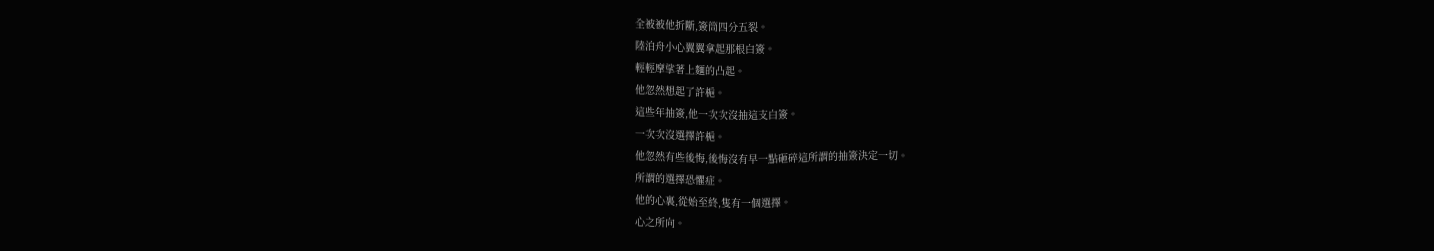全被被他折斷,簽筒四分五裂。
陸泊舟小心翼翼拿起那根白簽。
輕輕摩挲著上麵的凸起。
他忽然想起了許梔。
這些年抽簽,他一次次沒抽這支白簽。
一次次沒選擇許梔。
他忽然有些後悔,後悔沒有早一點砸碎這所謂的抽簽決定一切。
所謂的選擇恐懼症。
他的心裏,從始至終,隻有一個選擇。
心之所向。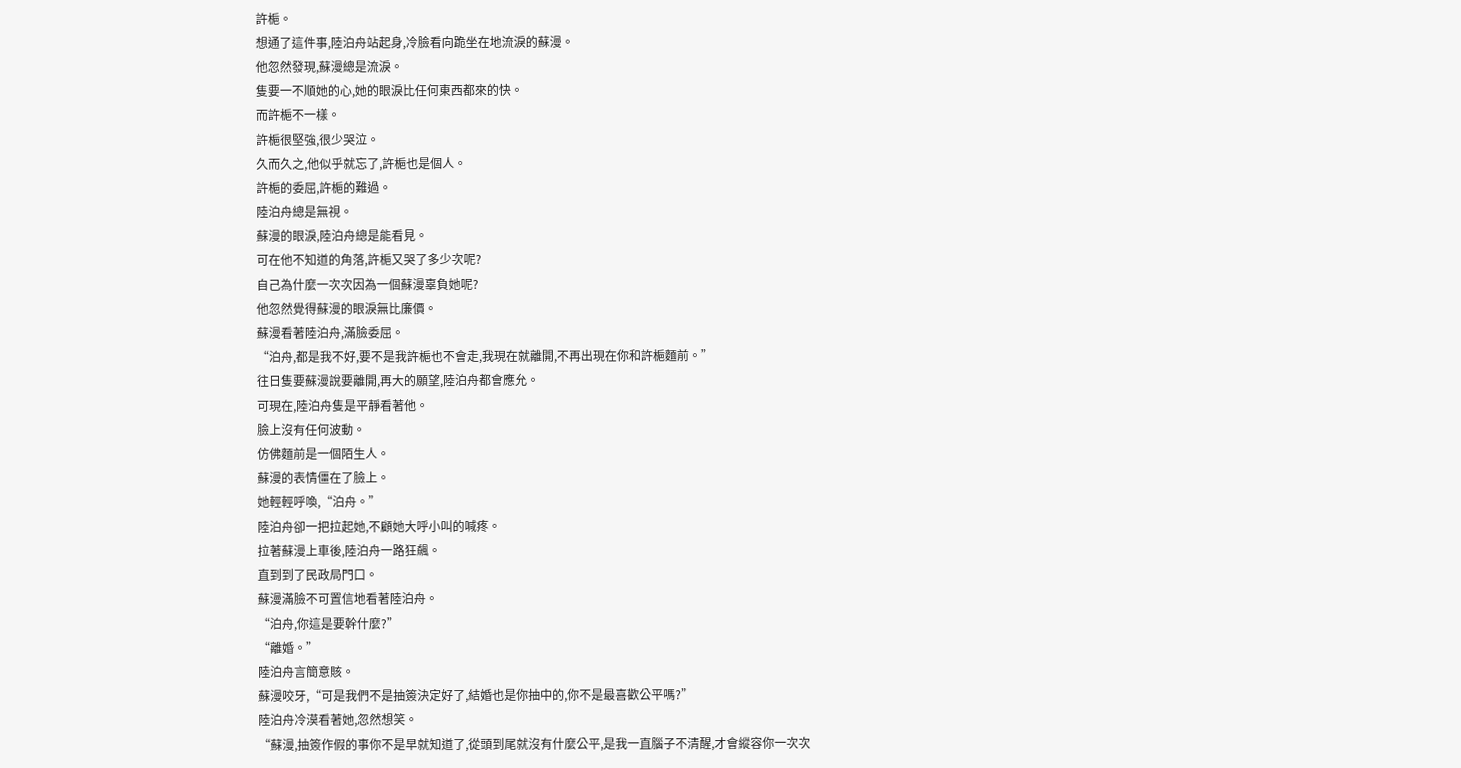許梔。
想通了這件事,陸泊舟站起身,冷臉看向跪坐在地流淚的蘇漫。
他忽然發現,蘇漫總是流淚。
隻要一不順她的心,她的眼淚比任何東西都來的快。
而許梔不一樣。
許梔很堅強,很少哭泣。
久而久之,他似乎就忘了,許梔也是個人。
許梔的委屈,許梔的難過。
陸泊舟總是無視。
蘇漫的眼淚,陸泊舟總是能看見。
可在他不知道的角落,許梔又哭了多少次呢?
自己為什麼一次次因為一個蘇漫辜負她呢?
他忽然覺得蘇漫的眼淚無比廉價。
蘇漫看著陸泊舟,滿臉委屈。
“泊舟,都是我不好,要不是我許梔也不會走,我現在就離開,不再出現在你和許梔麵前。”
往日隻要蘇漫說要離開,再大的願望,陸泊舟都會應允。
可現在,陸泊舟隻是平靜看著他。
臉上沒有任何波動。
仿佛麵前是一個陌生人。
蘇漫的表情僵在了臉上。
她輕輕呼喚,“泊舟。”
陸泊舟卻一把拉起她,不顧她大呼小叫的喊疼。
拉著蘇漫上車後,陸泊舟一路狂飆。
直到到了民政局門口。
蘇漫滿臉不可置信地看著陸泊舟。
“泊舟,你這是要幹什麼?”
“離婚。”
陸泊舟言簡意賅。
蘇漫咬牙,“可是我們不是抽簽決定好了,結婚也是你抽中的,你不是最喜歡公平嗎?”
陸泊舟冷漠看著她,忽然想笑。
“蘇漫,抽簽作假的事你不是早就知道了,從頭到尾就沒有什麼公平,是我一直腦子不清醒,才會縱容你一次次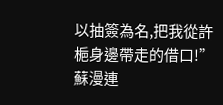以抽簽為名,把我從許梔身邊帶走的借口!”
蘇漫連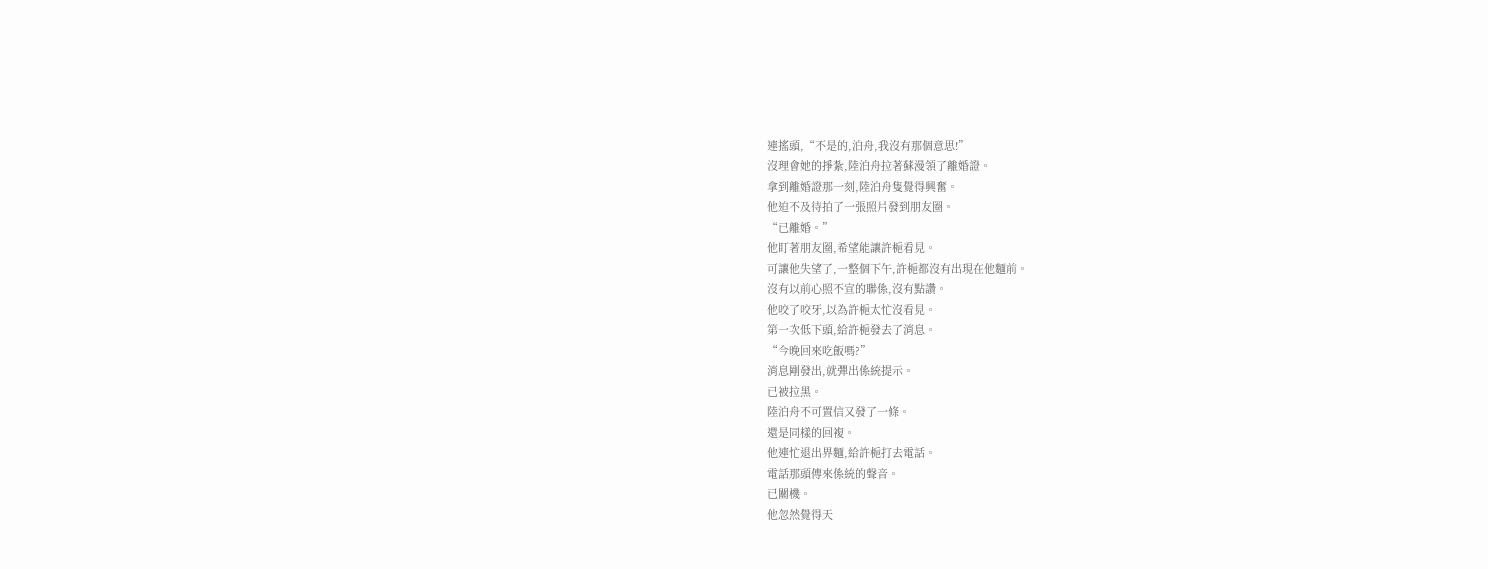連搖頭,“不是的,泊舟,我沒有那個意思!”
沒理會她的掙紮,陸泊舟拉著蘇漫領了離婚證。
拿到離婚證那一刻,陸泊舟隻覺得興奮。
他迫不及待拍了一張照片發到朋友圈。
“已離婚。”
他盯著朋友圈,希望能讓許梔看見。
可讓他失望了,一整個下午,許梔都沒有出現在他麵前。
沒有以前心照不宣的聯係,沒有點讚。
他咬了咬牙,以為許梔太忙沒看見。
第一次低下頭,給許梔發去了消息。
“今晚回來吃飯嗎?”
消息剛發出,就彈出係統提示。
已被拉黑。
陸泊舟不可置信又發了一條。
還是同樣的回複。
他連忙退出界麵,給許梔打去電話。
電話那頭傳來係統的聲音。
已關機。
他忽然覺得天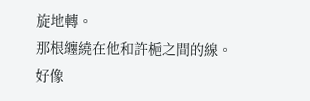旋地轉。
那根纏繞在他和許梔之間的線。
好像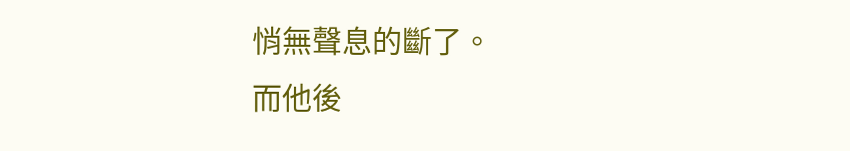悄無聲息的斷了。
而他後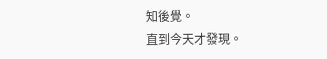知後覺。
直到今天才發現。